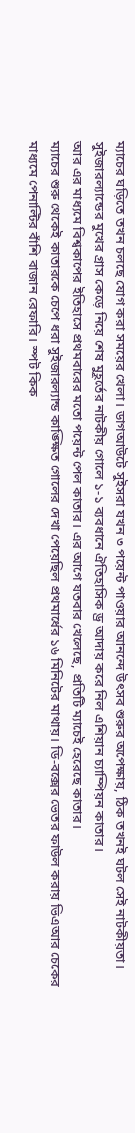ম্যাচের ঘড়িতে তখন চলছে যোগ করা সময়ের খেলা। ডাগআউটে সুইসরা যখন ৩ পয়েন্ট পাওয়ার আনন্দে উৎসব শুরুর অপেক্ষায়, ঠিক তখনই ঘটল সেই নাটকীয়তা। সুইজারল্যান্ডের মুখের গ্রাস কেড়ে নিয়ে শেষ মুহূর্তের নাটকীয় গোলে ১-১ ব্যবধানে ঐতিহাসিক ড্র আদায় করে নিল এশিয়ান চ্যাম্পিয়ন কাতার।
আর এর মাধ্যমে বিশ্বকাপের ইতিহাসে প্রথমবারের মতো পয়েন্ট পেল কাতার। এর আগে যতবার খেলেছে, প্রতিটি ম্যাচেই হেরেছে কাতার।
ম্যাচের শুরু থেকেই কাতারকে চেপে ধরা সুইজারল্যান্ড কাঙ্ক্ষিত গোলের দেখা পেয়েছিল প্রথমার্ধের ১৬ মিনিটের মাথায়। ডি-বক্সের ভেতর ফাউল করায় ভিএআর চেকের মাধ্যমে পেনাল্টির বাঁশি বাজান রেফারি। স্পট কিক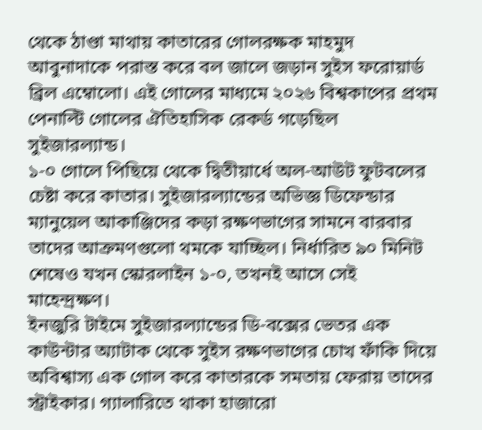থেকে ঠাণ্ডা মাথায় কাতারের গোলরক্ষক মাহমুদ আবুনাদাকে পরাস্ত করে বল জালে জড়ান সুইস ফরোয়ার্ড ব্রিল এম্বোলো। এই গোলের মাধ্যমে ২০২৬ বিশ্বকাপের প্রথম পেনাল্টি গোলের ঐতিহাসিক রেকর্ড গড়েছিল সুইজারল্যান্ড।
১-০ গোলে পিছিয়ে থেকে দ্বিতীয়ার্ধে অল-আউট ফুটবলের চেষ্টা করে কাতার। সুইজারল্যান্ডের অভিজ্ঞ ডিফেন্ডার ম্যানুয়েল আকাঞ্জিদের কড়া রক্ষণভাগের সামনে বারবার তাদের আক্রমণগুলো থমকে যাচ্ছিল। নির্ধারিত ৯০ মিনিট শেষেও যখন স্কোরলাইন ১-০, তখনই আসে সেই মাহেন্দ্রক্ষণ।
ইনজুরি টাইমে সুইজারল্যান্ডের ডি-বক্সের ভেতর এক কাউন্টার অ্যাটাক থেকে সুইস রক্ষণভাগের চোখ ফাঁকি দিয়ে অবিশ্বাস্য এক গোল করে কাতারকে সমতায় ফেরায় তাদের স্ট্রাইকার। গ্যালারিতে থাকা হাজারো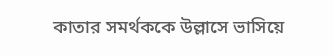কাতার সমর্থককে উল্লাসে ভাসিয়ে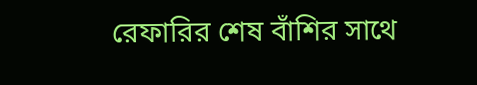রেফারির শেষ বাঁশির সাথে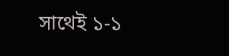সাথেই ১-১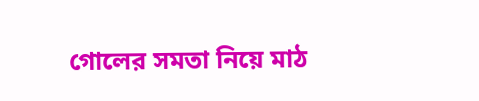গোলের সমতা নিয়ে মাঠ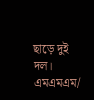ছাড়ে দুই দল।
এমএমএম/